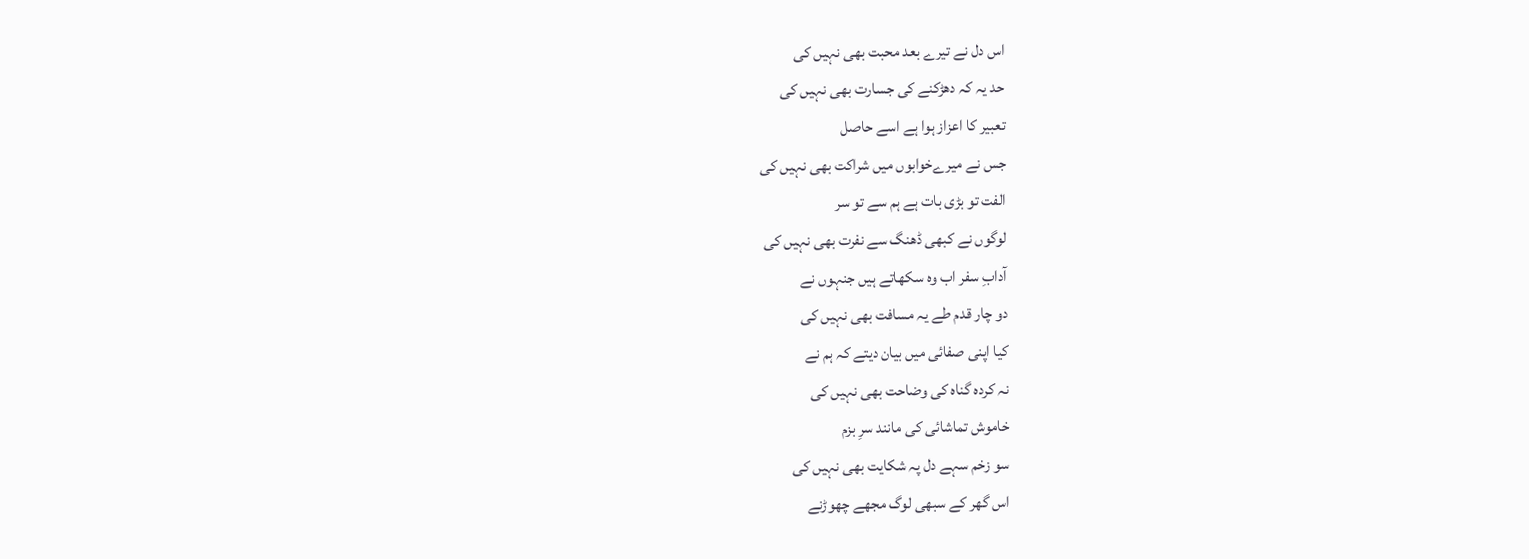اس دل نے تیرے بعد محبت بھی نہیں کی
حد یہ کہ دھڑکنے کی جسارت بھی نہیں کی
تعبیر کا اعزاز ہوا ہے اسے حاصل
جس نے میرےخوابوں میں شراکت بھی نہیں کی
الفت تو بڑی بات ہے ہم سے تو سر
لوگوں نے کبھی ڈھنگ سے نفرت بھی نہیں کی
آدابِ سفر اب وہ سکھاتے ہیں جنہوں نے
دو چار قدم طے یہ مسافت بھی نہیں کی
کیا اپنی صفائی میں بیان دیتے کہ ہم نے
نہ کردہ گناہ کی وضاحت بھی نہیں کی
خاموش تماشائی کی مانند سرِ بزم
سو زخم سہے دل پہ شکایت بھی نہیں کی
اس گھر کے سبھی لوگ مجھے چھوڑنے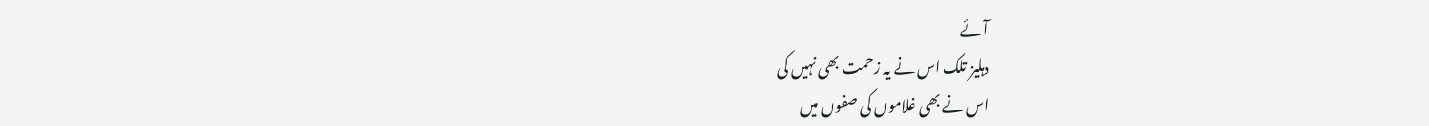آئے
دہلیز تلک اس نے یہ زحمت بھی نہیں کی
اس نے بھی غلاموں کی صفوں میں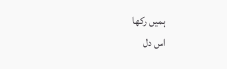ہمیں رکھا
اس دل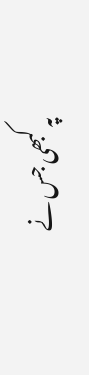پہ کبھی جس نے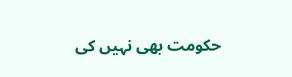حکومت بھی نہیں کی